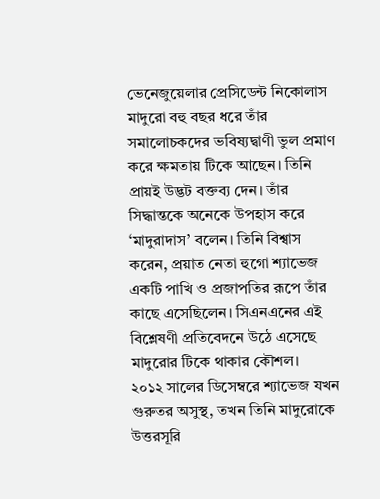ভেনেজুয়েলার প্রেসিডেন্ট নিকোলাস মাদুরো বহু বছর ধরে তাঁর সমালোচকদের ভবিষ্যদ্বাণী ভুল প্রমাণ করে ক্ষমতায় টিকে আছেন। তিনি প্রায়ই উদ্ভট বক্তব্য দেন। তাঁর সিদ্ধান্তকে অনেকে উপহাস করে ‘মাদুরাদাস’ বলেন। তিনি বিশ্বাস করেন, প্রয়াত নেতা হুগো শ্যাভেজ একটি পাখি ও প্রজাপতির রূপে তাঁর কাছে এসেছিলেন। সিএনএনের এই বিশ্লেষণী প্রতিবেদনে উঠে এসেছে মাদুরোর টিকে থাকার কৌশল।
২০১২ সালের ডিসেম্বরে শ্যাভেজ যখন গুরুতর অসুস্থ, তখন তিনি মাদুরোকে উত্তরসূরি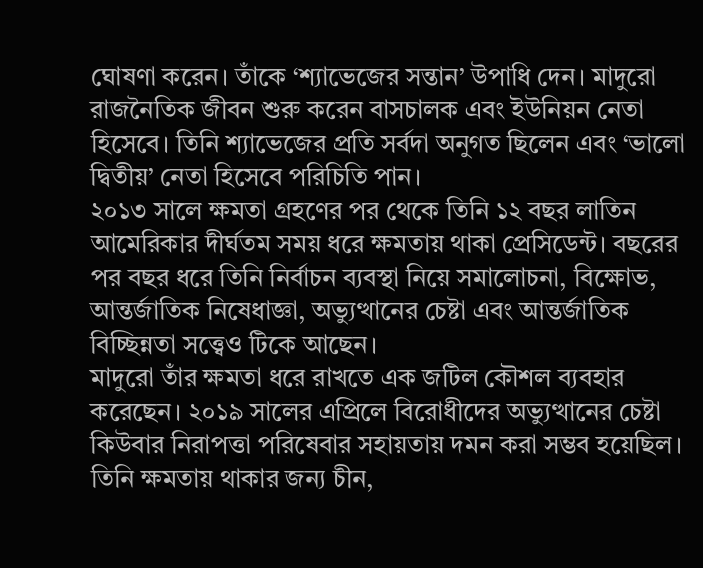ঘোষণা করেন। তাঁকে ‘শ্যাভেজের সন্তান’ উপাধি দেন। মাদুরো রাজনৈতিক জীবন শুরু করেন বাসচালক এবং ইউনিয়ন নেতা হিসেবে। তিনি শ্যাভেজের প্রতি সর্বদা অনুগত ছিলেন এবং ‘ভালো দ্বিতীয়’ নেতা হিসেবে পরিচিতি পান।
২০১৩ সালে ক্ষমতা গ্রহণের পর থেকে তিনি ১২ বছর লাতিন আমেরিকার দীর্ঘতম সময় ধরে ক্ষমতায় থাকা প্রেসিডেন্ট। বছরের পর বছর ধরে তিনি নির্বাচন ব্যবস্থা নিয়ে সমালোচনা, বিক্ষোভ, আন্তর্জাতিক নিষেধাজ্ঞা, অভ্যুত্থানের চেষ্টা এবং আন্তর্জাতিক বিচ্ছিন্নতা সত্ত্বেও টিকে আছেন।
মাদুরো তাঁর ক্ষমতা ধরে রাখতে এক জটিল কৌশল ব্যবহার করেছেন। ২০১৯ সালের এপ্রিলে বিরোধীদের অভ্যুত্থানের চেষ্টা কিউবার নিরাপত্তা পরিষেবার সহায়তায় দমন করা সম্ভব হয়েছিল। তিনি ক্ষমতায় থাকার জন্য চীন,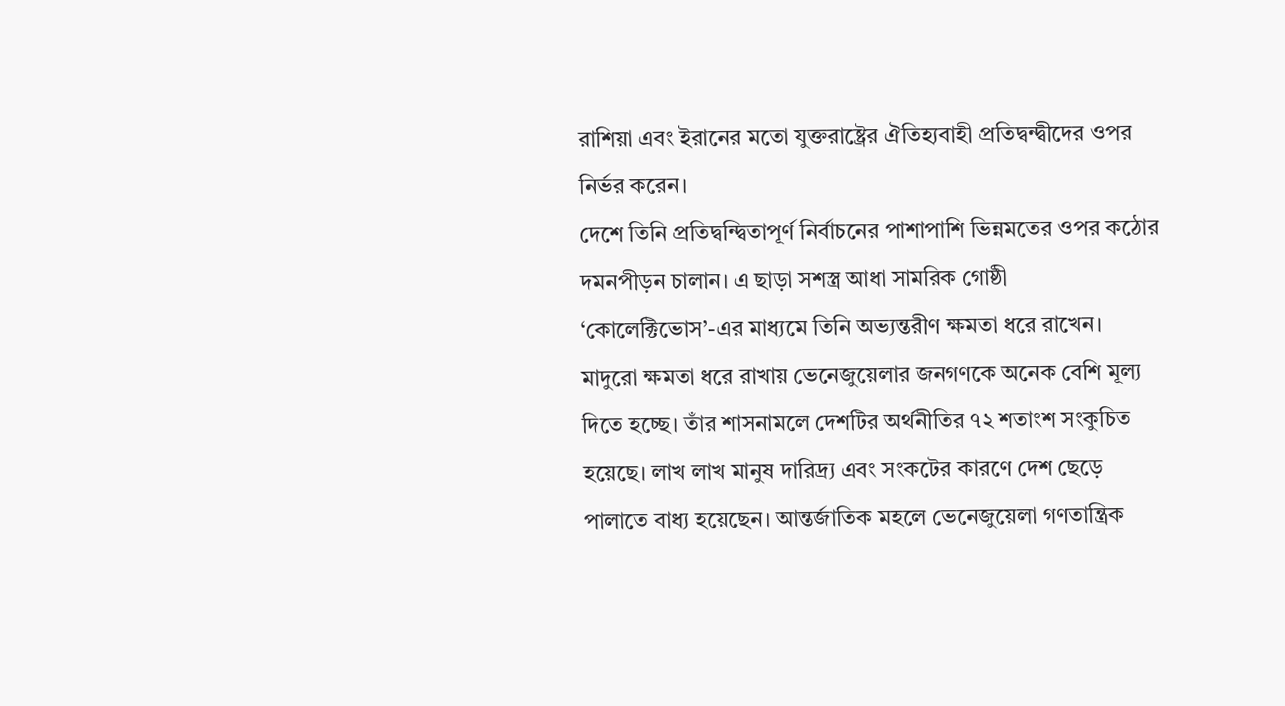রাশিয়া এবং ইরানের মতো যুক্তরাষ্ট্রের ঐতিহ্যবাহী প্রতিদ্বন্দ্বীদের ওপর নির্ভর করেন।
দেশে তিনি প্রতিদ্বন্দ্বিতাপূর্ণ নির্বাচনের পাশাপাশি ভিন্নমতের ওপর কঠোর দমনপীড়ন চালান। এ ছাড়া সশস্ত্র আধা সামরিক গোষ্ঠী ‘কোলেক্টিভোস’-এর মাধ্যমে তিনি অভ্যন্তরীণ ক্ষমতা ধরে রাখেন।
মাদুরো ক্ষমতা ধরে রাখায় ভেনেজুয়েলার জনগণকে অনেক বেশি মূল্য দিতে হচ্ছে। তাঁর শাসনামলে দেশটির অর্থনীতির ৭২ শতাংশ সংকুচিত হয়েছে। লাখ লাখ মানুষ দারিদ্র্য এবং সংকটের কারণে দেশ ছেড়ে পালাতে বাধ্য হয়েছেন। আন্তর্জাতিক মহলে ভেনেজুয়েলা গণতান্ত্রিক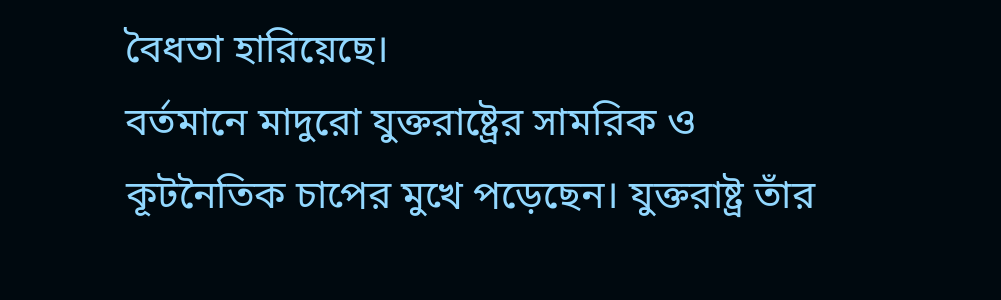বৈধতা হারিয়েছে।
বর্তমানে মাদুরো যুক্তরাষ্ট্রের সামরিক ও কূটনৈতিক চাপের মুখে পড়েছেন। যুক্তরাষ্ট্র তাঁর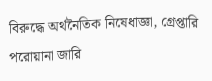বিরুদ্ধে অর্থনৈতিক নিষেধাজ্ঞা, গ্রেপ্তারি পরোয়ানা জারি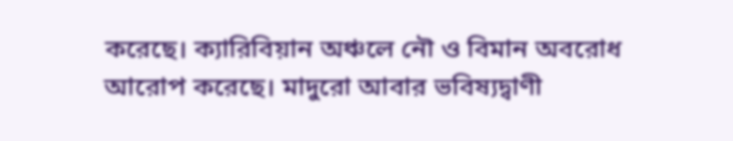করেছে। ক্যারিবিয়ান অঞ্চলে নৌ ও বিমান অবরোধ আরোপ করেছে। মাদুরো আবার ভবিষ্যদ্বাণী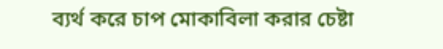ব্যর্থ করে চাপ মোকাবিলা করার চেষ্টা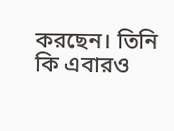করছেন। তিনি কি এবারও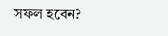সফল হবেন?